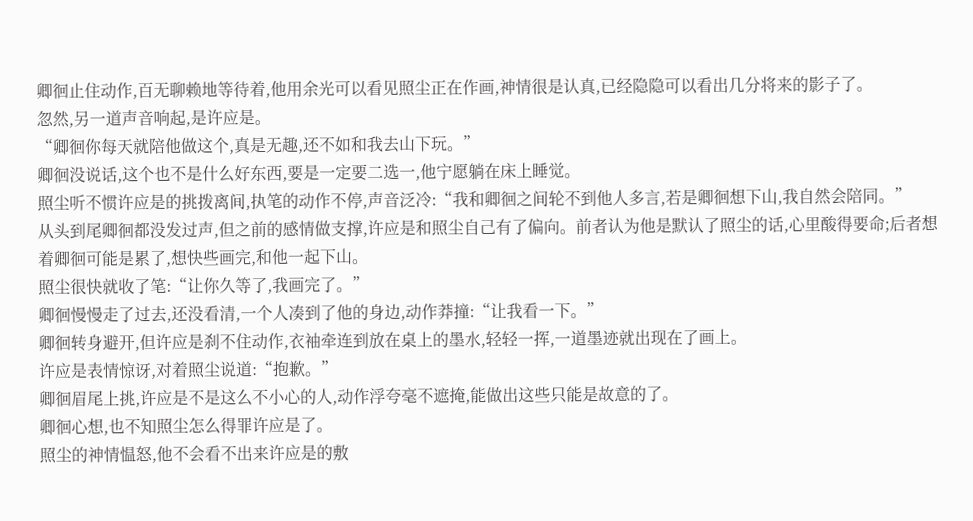卿徊止住动作,百无聊赖地等待着,他用余光可以看见照尘正在作画,神情很是认真,已经隐隐可以看出几分将来的影子了。
忽然,另一道声音响起,是许应是。
“卿徊你每天就陪他做这个,真是无趣,还不如和我去山下玩。”
卿徊没说话,这个也不是什么好东西,要是一定要二选一,他宁愿躺在床上睡觉。
照尘听不惯许应是的挑拨离间,执笔的动作不停,声音泛冷:“我和卿徊之间轮不到他人多言,若是卿徊想下山,我自然会陪同。”
从头到尾卿徊都没发过声,但之前的感情做支撑,许应是和照尘自己有了偏向。前者认为他是默认了照尘的话,心里酸得要命;后者想着卿徊可能是累了,想快些画完,和他一起下山。
照尘很快就收了笔:“让你久等了,我画完了。”
卿徊慢慢走了过去,还没看清,一个人凑到了他的身边,动作莽撞:“让我看一下。”
卿徊转身避开,但许应是刹不住动作,衣袖牵连到放在桌上的墨水,轻轻一挥,一道墨迹就出现在了画上。
许应是表情惊讶,对着照尘说道:“抱歉。”
卿徊眉尾上挑,许应是不是这么不小心的人,动作浮夸毫不遮掩,能做出这些只能是故意的了。
卿徊心想,也不知照尘怎么得罪许应是了。
照尘的神情愠怒,他不会看不出来许应是的敷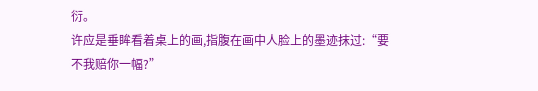衍。
许应是垂眸看着桌上的画,指腹在画中人脸上的墨迹抹过:“要不我赔你一幅?”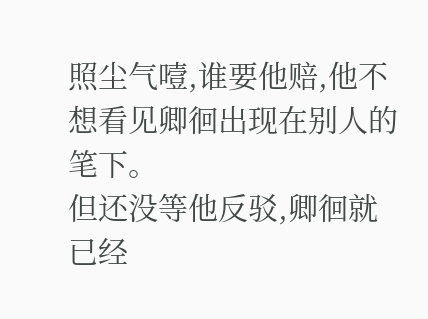照尘气噎,谁要他赔,他不想看见卿徊出现在别人的笔下。
但还没等他反驳,卿徊就已经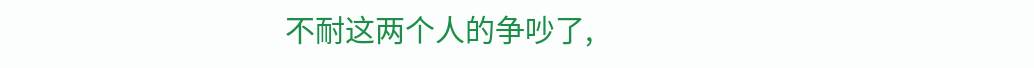不耐这两个人的争吵了,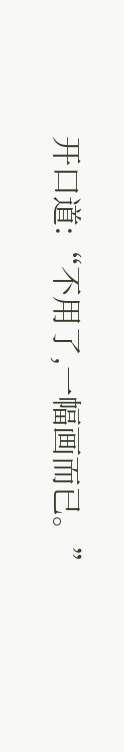开口道:“不用了,一幅画而已。”